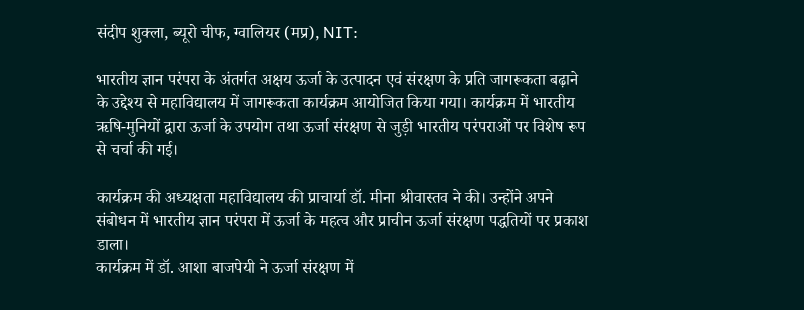संदीप शुक्ला, ब्यूरो चीफ, ग्वालियर (मप्र), NIT:

भारतीय ज्ञान परंपरा के अंतर्गत अक्षय ऊर्जा के उत्पादन एवं संरक्षण के प्रति जागरूकता बढ़ाने के उद्देश्य से महाविद्यालय में जागरूकता कार्यक्रम आयोजित किया गया। कार्यक्रम में भारतीय ऋषि-मुनियों द्वारा ऊर्जा के उपयोग तथा ऊर्जा संरक्षण से जुड़ी भारतीय परंपराओं पर विशेष रूप से चर्चा की गई।

कार्यक्रम की अध्यक्षता महाविद्यालय की प्राचार्या डॉ. मीना श्रीवास्तव ने की। उन्होंने अपने संबोधन में भारतीय ज्ञान परंपरा में ऊर्जा के महत्व और प्राचीन ऊर्जा संरक्षण पद्धतियों पर प्रकाश डाला।
कार्यक्रम में डॉ. आशा बाजपेयी ने ऊर्जा संरक्षण में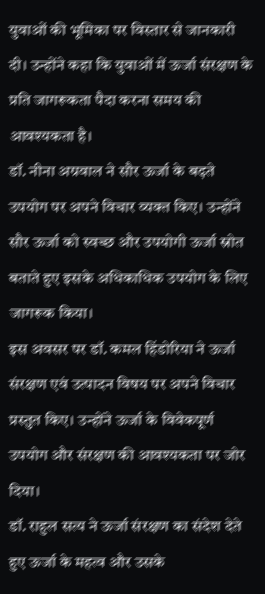युवाओं की भूमिका पर विस्तार से जानकारी दी। उन्होंने कहा कि युवाओं में ऊर्जा संरक्षण के प्रति जागरूकता पैदा करना समय की आवश्यकता है।
डॉ. नीना अग्रवाल ने सौर ऊर्जा के बढ़ते उपयोग पर अपने विचार व्यक्त किए। उन्होंने सौर ऊर्जा को स्वच्छ और उपयोगी ऊर्जा स्रोत बताते हुए इसके अधिकाधिक उपयोग के लिए जागरूक किया।
इस अवसर पर डॉ. कमल हिंडोरिया ने ऊर्जा संरक्षण एवं उत्पादन विषय पर अपने विचार प्रस्तुत किए। उन्होंने ऊर्जा के विवेकपूर्ण उपयोग और संरक्षण की आवश्यकता पर जोर दिया।
डॉ. राहुल सत्य ने ऊर्जा संरक्षण का संदेश देते हुए ऊर्जा के महत्व और उसके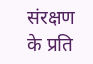संरक्षण के प्रति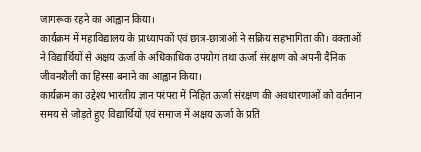जागरूक रहने का आह्वान किया।
कार्यक्रम में महाविद्यालय के प्राध्यापकों एवं छात्र-छात्राओं ने सक्रिय सहभागिता की। वक्ताओं ने विद्यार्थियों से अक्षय ऊर्जा के अधिकाधिक उपयोग तथा ऊर्जा संरक्षण को अपनी दैनिक जीवनशैली का हिस्सा बनाने का आह्वान किया।
कार्यक्रम का उद्देश्य भारतीय ज्ञान परंपरा में निहित ऊर्जा संरक्षण की अवधारणाओं को वर्तमान समय से जोड़ते हुए विद्यार्थियों एवं समाज में अक्षय ऊर्जा के प्रति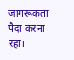जागरूकता पैदा करना रहा।